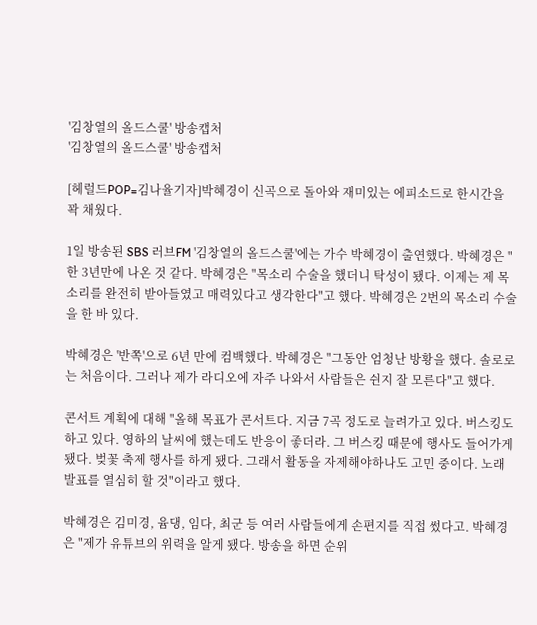'김창열의 올드스쿨' 방송캡처
'김창열의 올드스쿨' 방송캡처

[헤럴드POP=김나율기자]박혜경이 신곡으로 돌아와 재미있는 에피소드로 한시간을 꽉 채웠다.

1일 방송된 SBS 러브FM '김창열의 올드스쿨'에는 가수 박혜경이 출연했다. 박혜경은 "한 3년만에 나온 것 같다. 박혜경은 "목소리 수술을 했더니 탁성이 됐다. 이제는 제 목소리를 완전히 받아들였고 매력있다고 생각한다"고 했다. 박혜경은 2번의 목소리 수술을 한 바 있다.

박혜경은 '반쪽'으로 6년 만에 컴백했다. 박혜경은 "그동안 엄청난 방황을 했다. 솔로로는 처음이다. 그러나 제가 라디오에 자주 나와서 사람들은 쉰지 잘 모른다"고 했다.

콘서트 계획에 대해 "올해 목표가 콘서트다. 지금 7곡 정도로 늘려가고 있다. 버스킹도 하고 있다. 영하의 날씨에 했는데도 반응이 좋더라. 그 버스킹 때문에 행사도 들어가게 됐다. 벚꽃 축제 행사를 하게 됐다. 그래서 활동을 자제해야하나도 고민 중이다. 노래 발표를 열심히 할 것"이라고 했다.

박혜경은 김미경, 윰댕, 임다, 최군 등 여러 사람들에게 손편지를 직접 썼다고. 박혜경은 "제가 유튜브의 위력을 알게 됐다. 방송을 하면 순위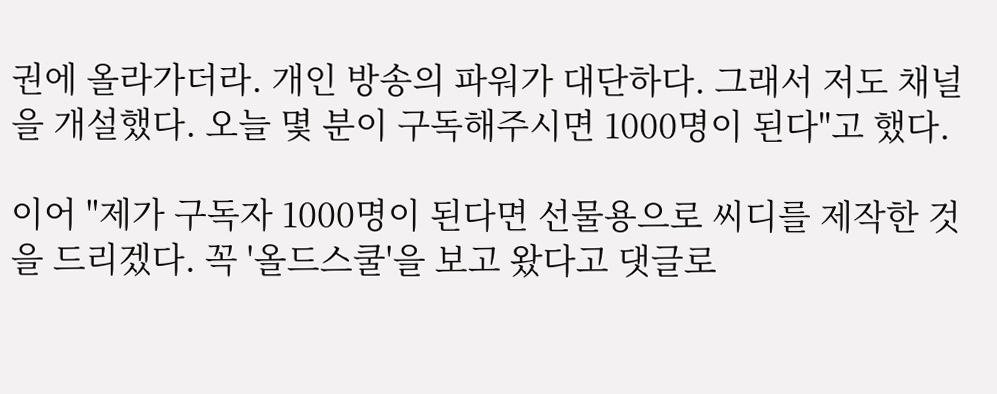권에 올라가더라. 개인 방송의 파워가 대단하다. 그래서 저도 채널을 개설했다. 오늘 몇 분이 구독해주시면 1000명이 된다"고 했다.

이어 "제가 구독자 1000명이 된다면 선물용으로 씨디를 제작한 것을 드리겠다. 꼭 '올드스쿨'을 보고 왔다고 댓글로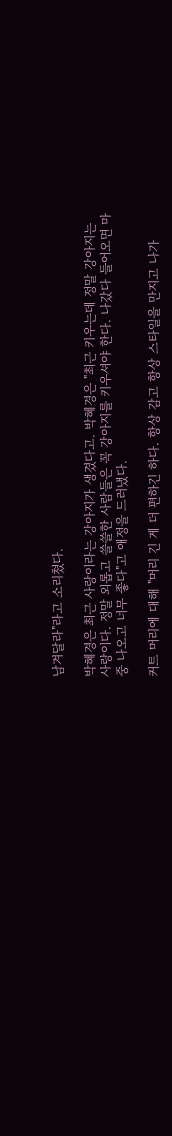남겨달라"라고 소리쳤다.

박혜경은 최근 사랑이라는 강아지가 생겼다고. 박혜경은 "최근 키우는데 정말 강아지는 사랑이다. 정말 외롭고 쓸쓸한 사람들은 꼭 강아지를 키우셔야 한다. 나갔다 들어오면 마중 나오고 너무 좋다"고 애정을 드러냈다.

커트 머리에 대해 "머리 긴 게 더 편하긴 하다. 항상 감고 항상 스타일을 만지고 나가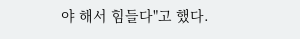야 해서 힘들다"고 했다.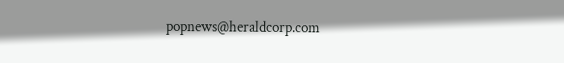popnews@heraldcorp.com